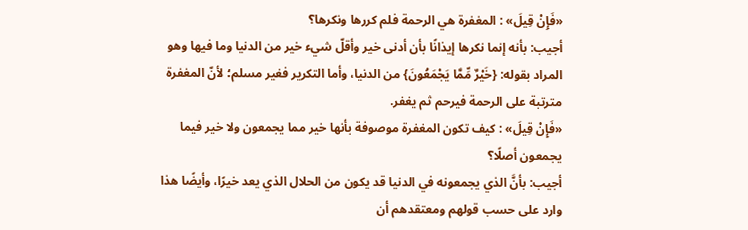«فَإِنْ قِيلَ» : المغفرة هي الرحمة فلم كررها ونكرها؟
أجيب: بأنه إنما نكرها إيذانًا بأن أدنى خير وأقلّ شيء خير من الدنيا وما فيها وهو المراد بقوله: {خَيْرٌ مِّمَّا يَجْمَعُونَ} من الدنيا، وأما التكرير فغير مسلم؛ لأنّ المغفرة مترتبة على الرحمة فيرحم ثم يغفر.
«فَإِنْ قِيلَ» : كيف تكون المغفرة موصوفة بأنها خير مما يجمعون ولا خير فيما يجمعون أصلًا؟
أجيب: بأنَّ الذي يجمعونه في الدنيا قد يكون من الحلال الذي يعد خيرًا، وأيضًا هذا وارد على حسب قولهم ومعتقدهم أن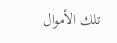تلك الأموال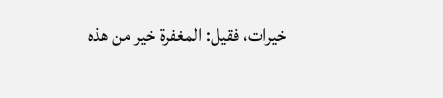خيرات، فقيل: المغفرة خير من هذه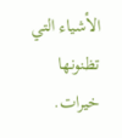الأشياء التي تظنونها خيرات.